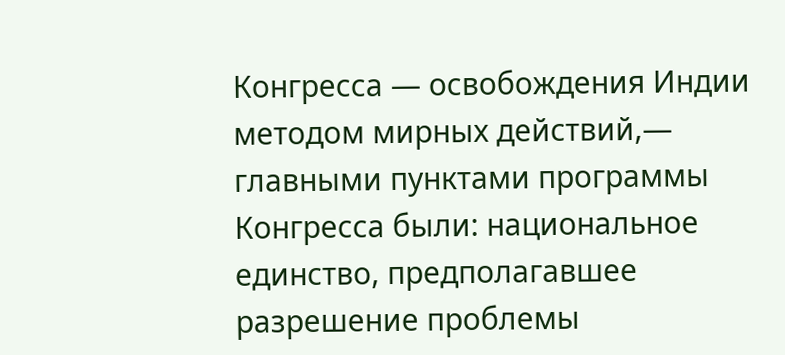Конгресса — освобождения Индии методом мирных действий,— главными пунктами программы Конгресса были: национальное единство, предполагавшее разрешение проблемы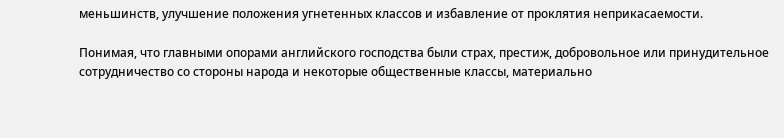меньшинств, улучшение положения угнетенных классов и избавление от проклятия неприкасаемости.

Понимая, что главными опорами английского господства были страх, престиж, добровольное или принудительное сотрудничество со стороны народа и некоторые общественные классы, материально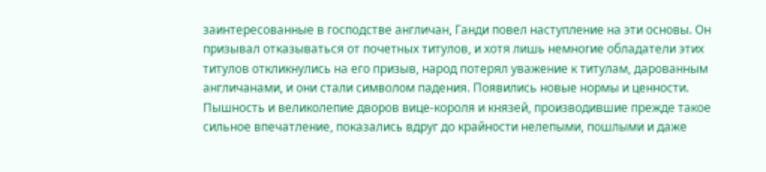заинтересованные в господстве англичан, Ганди повел наступление на эти основы. Он призывал отказываться от почетных титулов, и хотя лишь немногие обладатели этих титулов откликнулись на его призыв, народ потерял уважение к титулам, дарованным англичанами, и они стали символом падения. Появились новые нормы и ценности. Пышность и великолепие дворов вице-короля и князей, производившие прежде такое сильное впечатление, показались вдруг до крайности нелепыми, пошлыми и даже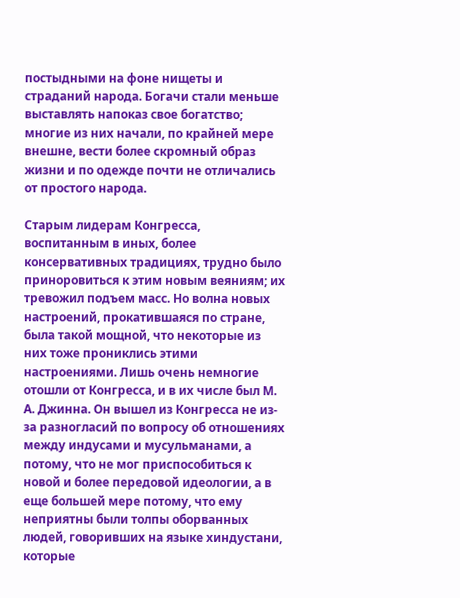постыдными на фоне нищеты и страданий народа. Богачи стали меньше выставлять напоказ свое богатство; многие из них начали, по крайней мере внешне, вести более скромный образ жизни и по одежде почти не отличались от простого народа.

Старым лидерам Конгресса, воспитанным в иных, более консервативных традициях, трудно было приноровиться к этим новым веяниям; их тревожил подъем масс. Но волна новых настроений, прокатившаяся по стране, была такой мощной, что некоторые из них тоже прониклись этими настроениями. Лишь очень немногие отошли от Конгресса, и в их числе был М. А. Джинна. Он вышел из Конгресса не из-за разногласий по вопросу об отношениях между индусами и мусульманами, а потому, что не мог приспособиться к новой и более передовой идеологии, а в еще большей мере потому, что ему неприятны были толпы оборванных людей, говоривших на языке хиндустани, которые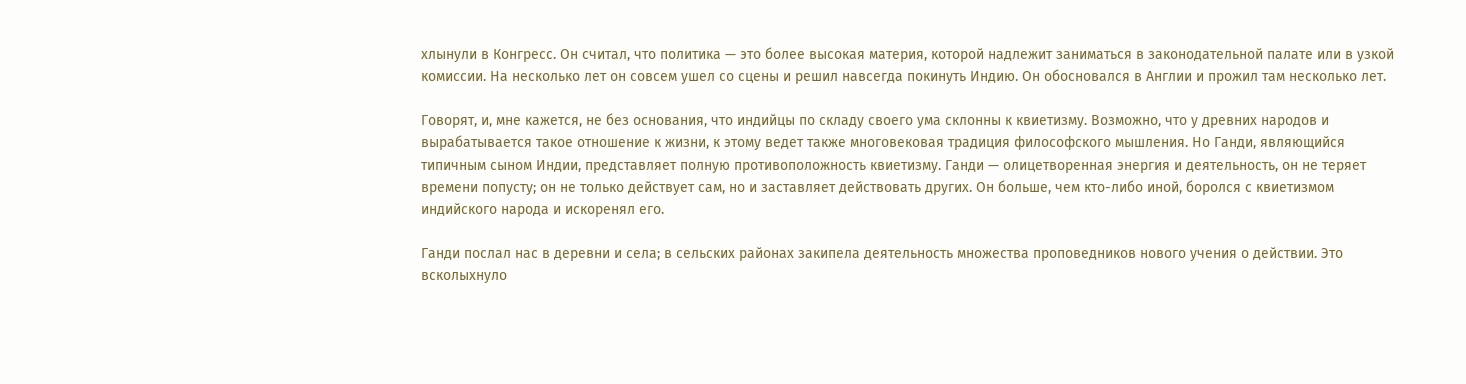хлынули в Конгресс. Он считал, что политика — это более высокая материя, которой надлежит заниматься в законодательной палате или в узкой комиссии. На несколько лет он совсем ушел со сцены и решил навсегда покинуть Индию. Он обосновался в Англии и прожил там несколько лет.

Говорят, и, мне кажется, не без основания, что индийцы по складу своего ума склонны к квиетизму. Возможно, что у древних народов и вырабатывается такое отношение к жизни, к этому ведет также многовековая традиция философского мышления. Но Ганди, являющийся типичным сыном Индии, представляет полную противоположность квиетизму. Ганди — олицетворенная энергия и деятельность, он не теряет времени попусту; он не только действует сам, но и заставляет действовать других. Он больше, чем кто-либо иной, боролся с квиетизмом индийского народа и искоренял его.

Ганди послал нас в деревни и села; в сельских районах закипела деятельность множества проповедников нового учения о действии. Это всколыхнуло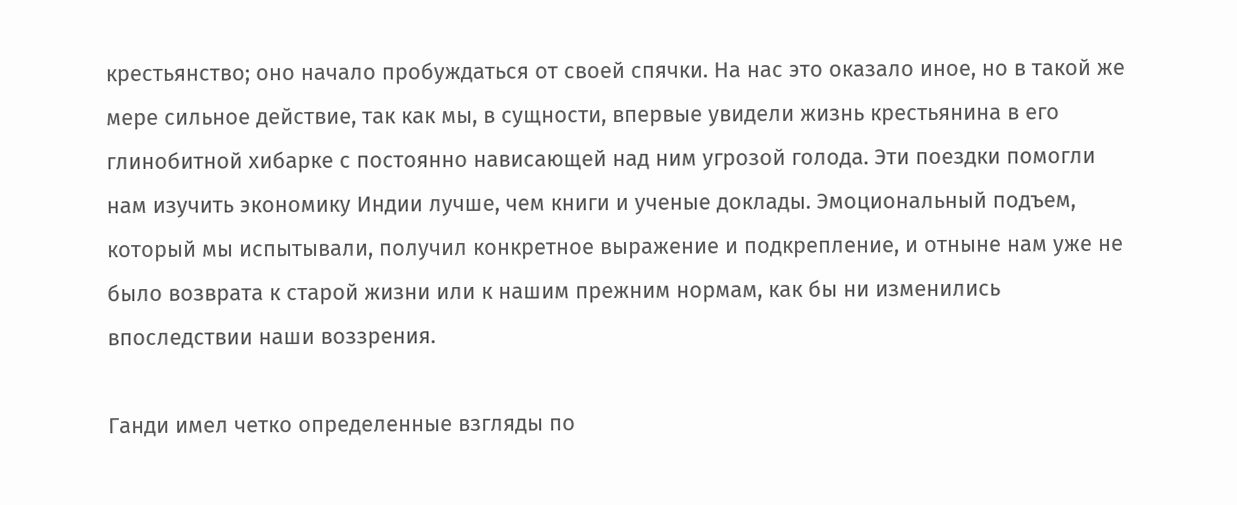крестьянство; оно начало пробуждаться от своей спячки. На нас это оказало иное, но в такой же мере сильное действие, так как мы, в сущности, впервые увидели жизнь крестьянина в его глинобитной хибарке с постоянно нависающей над ним угрозой голода. Эти поездки помогли нам изучить экономику Индии лучше, чем книги и ученые доклады. Эмоциональный подъем, который мы испытывали, получил конкретное выражение и подкрепление, и отныне нам уже не было возврата к старой жизни или к нашим прежним нормам, как бы ни изменились впоследствии наши воззрения.

Ганди имел четко определенные взгляды по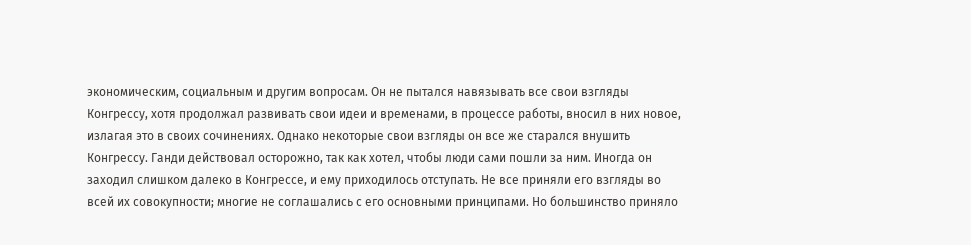экономическим, социальным и другим вопросам. Он не пытался навязывать все свои взгляды Конгрессу, хотя продолжал развивать свои идеи и временами, в процессе работы, вносил в них новое, излагая это в своих сочинениях. Однако некоторые свои взгляды он все же старался внушить Конгрессу. Ганди действовал осторожно, так как хотел, чтобы люди сами пошли за ним. Иногда он заходил слишком далеко в Конгрессе, и ему приходилось отступать. Не все приняли его взгляды во всей их совокупности; многие не соглашались с его основными принципами. Но большинство приняло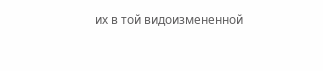их в той видоизмененной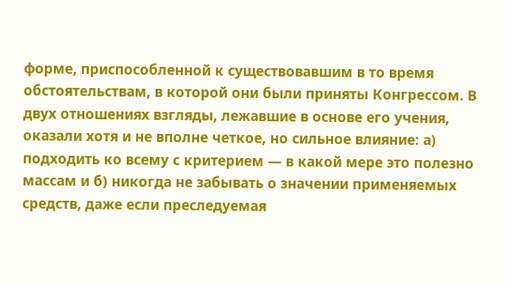форме, приспособленной к существовавшим в то время обстоятельствам, в которой они были приняты Конгрессом. В двух отношениях взгляды, лежавшие в основе его учения, оказали хотя и не вполне четкое, но сильное влияние: а) подходить ко всему с критерием — в какой мере это полезно массам и б) никогда не забывать о значении применяемых средств, даже если преследуемая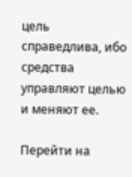цель справедлива, ибо средства управляют целью и меняют ее.

Перейти на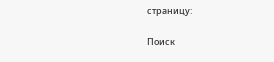страницу:

Поиск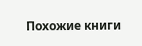Похожие книги